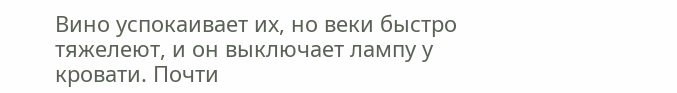Вино успокаивает их, но веки быстро тяжелеют, и он выключает лампу у кровати. Почти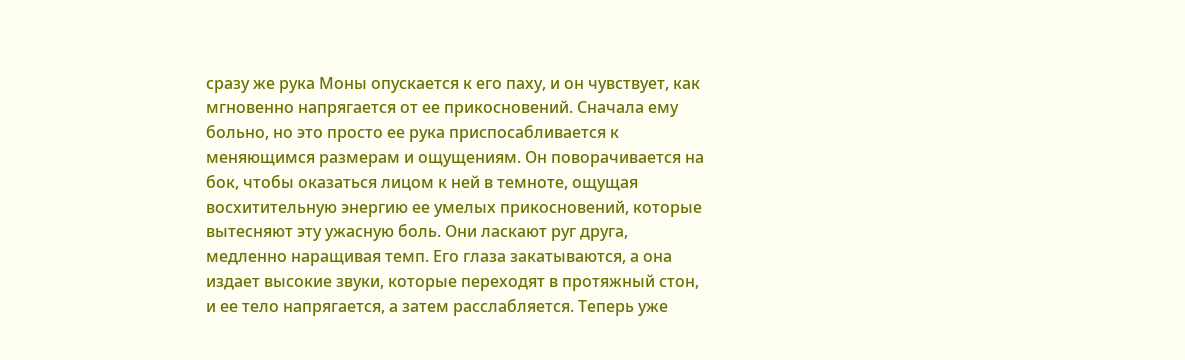сразу же рука Моны опускается к его паху, и он чувствует, как мгновенно напрягается от ее прикосновений. Сначала ему больно, но это просто ее рука приспосабливается к меняющимся размерам и ощущениям. Он поворачивается на бок, чтобы оказаться лицом к ней в темноте, ощущая восхитительную энергию ее умелых прикосновений, которые вытесняют эту ужасную боль. Они ласкают руг друга, медленно наращивая темп. Его глаза закатываются, а она издает высокие звуки, которые переходят в протяжный стон, и ее тело напрягается, а затем расслабляется. Теперь уже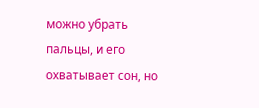можно убрать пальцы, и его охватывает сон, но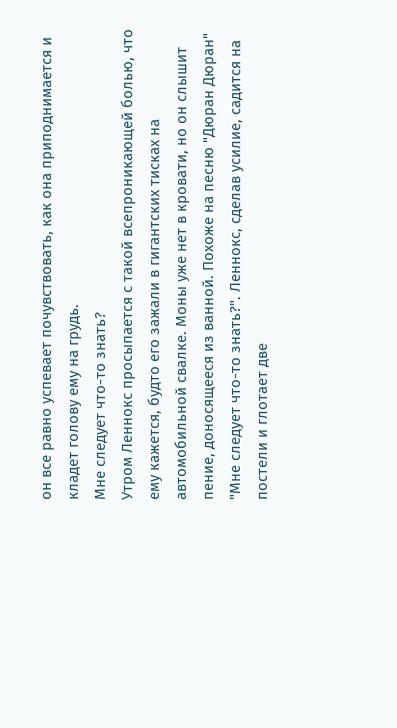он все равно успевает почувствовать, как она приподнимается и кладет голову ему на грудь.
Мне следует что-то знать?
Утром Леннокс просыпается с такой всепроникающей болью, что ему кажется, будто его зажали в гигантских тисках на автомобильной свалке. Моны уже нет в кровати, но он слышит пение, доносящееся из ванной. Похоже на песню "Дюран Дюран" "Мне следует что-то знать?". Леннокс, сделав усилие, садится на постели и глотает две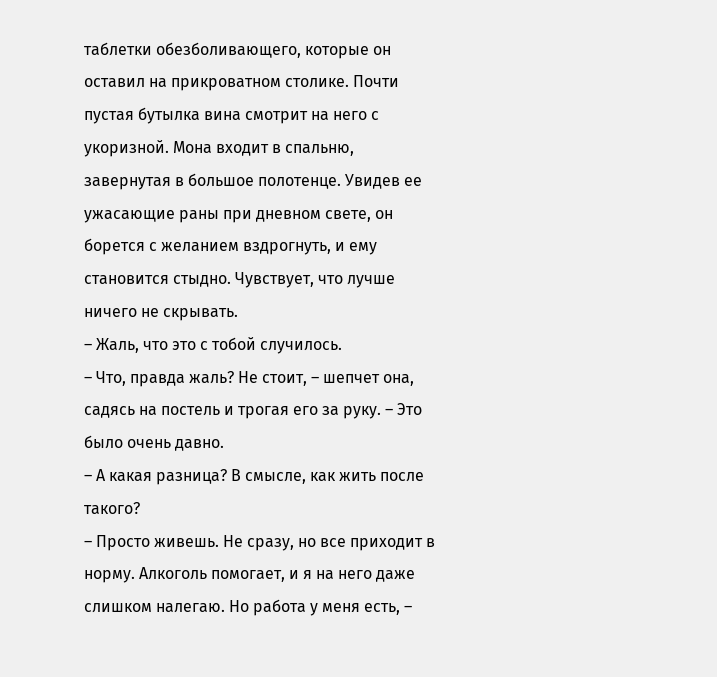таблетки обезболивающего, которые он оставил на прикроватном столике. Почти пустая бутылка вина смотрит на него с укоризной. Мона входит в спальню, завернутая в большое полотенце. Увидев ее ужасающие раны при дневном свете, он борется с желанием вздрогнуть, и ему становится стыдно. Чувствует, что лучше ничего не скрывать.
– Жаль, что это с тобой случилось.
– Что, правда жаль? Не стоит, – шепчет она, садясь на постель и трогая его за руку. – Это было очень давно.
– А какая разница? В смысле, как жить после такого?
– Просто живешь. Не сразу, но все приходит в норму. Алкоголь помогает, и я на него даже слишком налегаю. Но работа у меня есть, –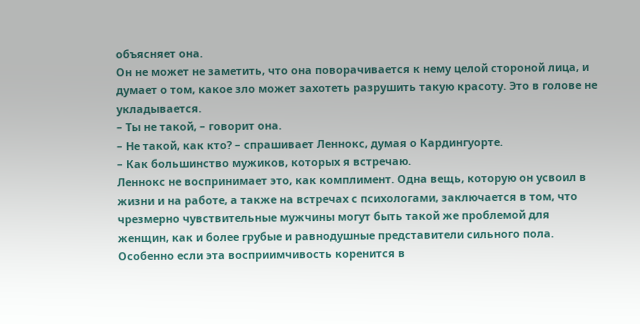объясняет она.
Он не может не заметить, что она поворачивается к нему целой стороной лица, и думает о том, какое зло может захотеть разрушить такую красоту. Это в голове не укладывается.
– Ты не такой, – говорит она.
– Не такой, как кто? – спрашивает Леннокс, думая о Кардингуорте.
– Как большинство мужиков, которых я встречаю.
Леннокс не воспринимает это, как комплимент. Одна вещь, которую он усвоил в жизни и на работе, а также на встречах с психологами, заключается в том, что чрезмерно чувствительные мужчины могут быть такой же проблемой для женщин, как и более грубые и равнодушные представители сильного пола. Особенно если эта восприимчивость коренится в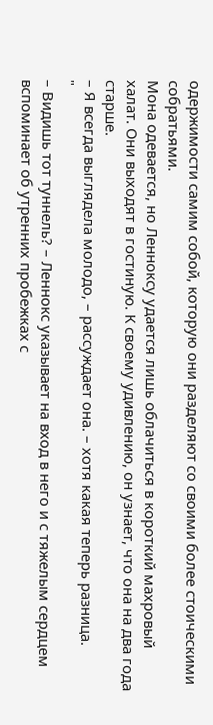одержимости самим собой, которую они разделяют со своими более стоическими собратьями.
Мона одевается, но Ленноксу удается лишь облачиться в короткий махровый халат. Они выходят в гостиную. К своему удивлению, он узнает, что она на два года старше.
– Я всегда выглядела молодо, – рассуждает она. – хотя какая теперь разница.
"
– Видишь тот туннель? – Леннокс указывает на вход в него и с тяжелым сердцем вспоминает об утренних пробежках с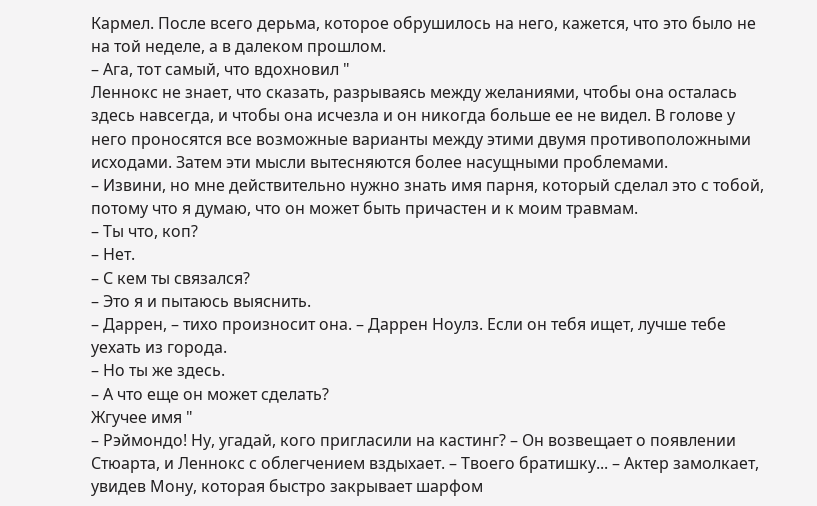Кармел. После всего дерьма, которое обрушилось на него, кажется, что это было не на той неделе, а в далеком прошлом.
– Ага, тот самый, что вдохновил "
Леннокс не знает, что сказать, разрываясь между желаниями, чтобы она осталась здесь навсегда, и чтобы она исчезла и он никогда больше ее не видел. В голове у него проносятся все возможные варианты между этими двумя противоположными исходами. Затем эти мысли вытесняются более насущными проблемами.
– Извини, но мне действительно нужно знать имя парня, который сделал это с тобой, потому что я думаю, что он может быть причастен и к моим травмам.
– Ты что, коп?
– Нет.
– С кем ты связался?
– Это я и пытаюсь выяснить.
– Даррен, – тихо произносит она. – Даррен Ноулз. Если он тебя ищет, лучше тебе уехать из города.
– Но ты же здесь.
– А что еще он может сделать?
Жгучее имя "
– Рэймондо! Ну, угадай, кого пригласили на кастинг? – Он возвещает о появлении Стюарта, и Леннокс с облегчением вздыхает. – Твоего братишку... – Актер замолкает, увидев Мону, которая быстро закрывает шарфом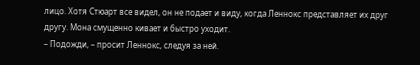лицо. Хотя Стюарт все видел, он не подает и виду, когда Леннокс представляет их друг другу. Мона смущенно кивает и быстро уходит.
– Подожди, – просит Леннокс, следуя за ней.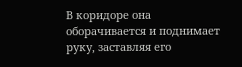В коридоре она оборачивается и поднимает руку, заставляя его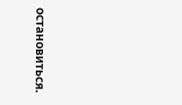остановиться.